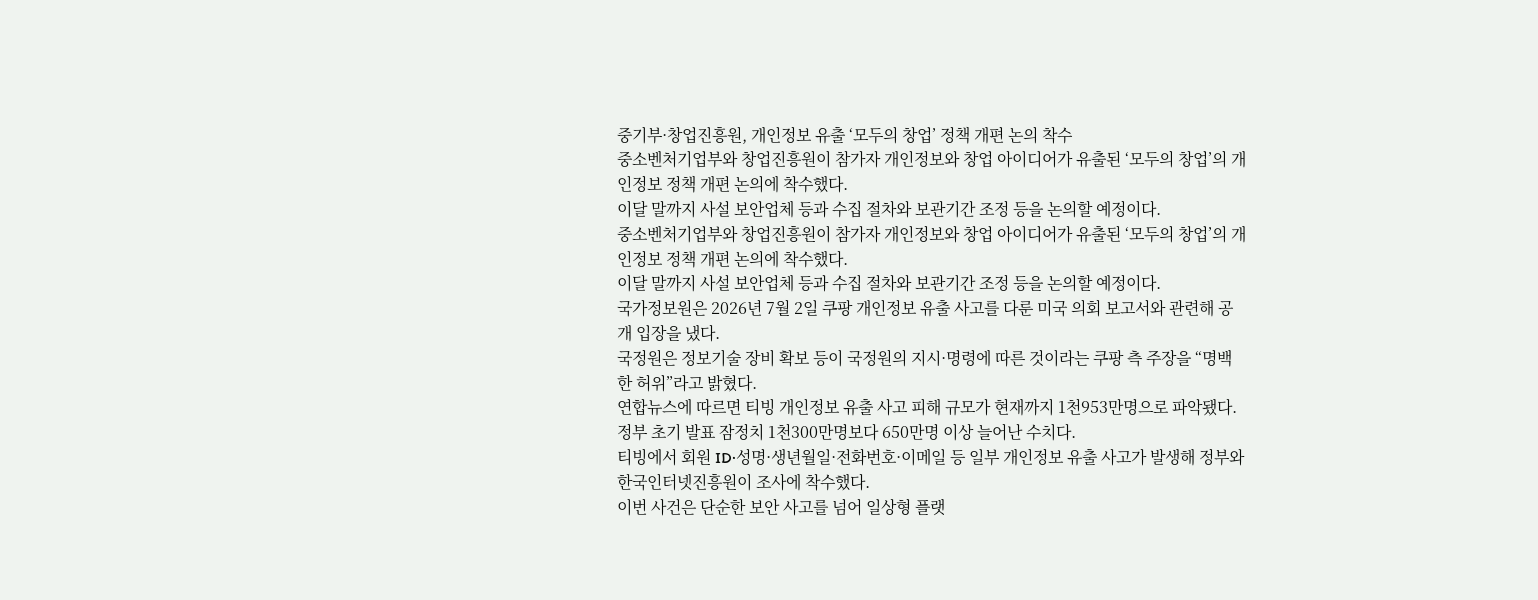중기부·창업진흥원, 개인정보 유출 ‘모두의 창업’ 정책 개편 논의 착수
중소벤처기업부와 창업진흥원이 참가자 개인정보와 창업 아이디어가 유출된 ‘모두의 창업’의 개인정보 정책 개편 논의에 착수했다.
이달 말까지 사설 보안업체 등과 수집 절차와 보관기간 조정 등을 논의할 예정이다.
중소벤처기업부와 창업진흥원이 참가자 개인정보와 창업 아이디어가 유출된 ‘모두의 창업’의 개인정보 정책 개편 논의에 착수했다.
이달 말까지 사설 보안업체 등과 수집 절차와 보관기간 조정 등을 논의할 예정이다.
국가정보원은 2026년 7월 2일 쿠팡 개인정보 유출 사고를 다룬 미국 의회 보고서와 관련해 공개 입장을 냈다.
국정원은 정보기술 장비 확보 등이 국정원의 지시·명령에 따른 것이라는 쿠팡 측 주장을 “명백한 허위”라고 밝혔다.
연합뉴스에 따르면 티빙 개인정보 유출 사고 피해 규모가 현재까지 1천953만명으로 파악됐다.
정부 초기 발표 잠정치 1천300만명보다 650만명 이상 늘어난 수치다.
티빙에서 회원 ID·성명·생년월일·전화번호·이메일 등 일부 개인정보 유출 사고가 발생해 정부와 한국인터넷진흥원이 조사에 착수했다.
이번 사건은 단순한 보안 사고를 넘어 일상형 플랫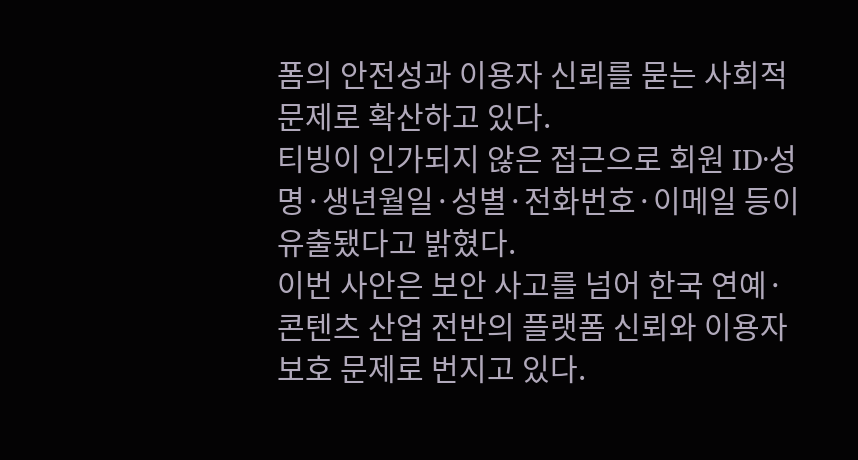폼의 안전성과 이용자 신뢰를 묻는 사회적 문제로 확산하고 있다.
티빙이 인가되지 않은 접근으로 회원 ID·성명·생년월일·성별·전화번호·이메일 등이 유출됐다고 밝혔다.
이번 사안은 보안 사고를 넘어 한국 연예·콘텐츠 산업 전반의 플랫폼 신뢰와 이용자 보호 문제로 번지고 있다.